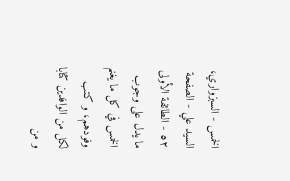الخمس - السبزواري، السيد علي - الصفحة ٥٢ - الطائفة الأولى ما يدل على وجوب الخمس في كل ما يغنم
وفودهم، و كتب لكل من الوافدين كتابا و من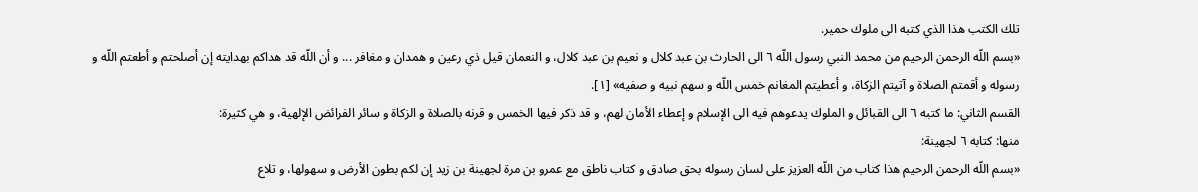تلك الكتب هذا الذي كتبه الى ملوك حمير.
«بسم اللّه الرحمن الرحيم من محمد النبي رسول اللّه ٦ الى الحارث بن عبد كلال و نعيم بن عبد كلال، و النعمان قيل ذي رعين و همدان و مغافر ... و أن اللّه قد هداكم بهدايته إن أصلحتم و أطعتم اللّه و رسوله و أقمتم الصلاة و آتيتم الزكاة، و أعطيتم المغانم خمس اللّه و سهم نبيه و صفيه» [١].
القسم الثاني: ما كتبه ٦ الى القبائل و الملوك يدعوهم فيه الى الإسلام و إعطاء الأمان لهم، و قد ذكر فيها الخمس و قرنه بالصلاة و الزكاة و سائر الفرائض الإلهية، و هي كثيرة:
منها: كتابه ٦ لجهينة:
«بسم اللّه الرحمن الرحيم هذا كتاب من اللّه العزيز على لسان رسوله بحق صادق و كتاب ناطق مع عمرو بن مرة لجهينة بن زيد إن لكم بطون الأرض و سهولها، و تلاع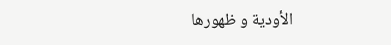الأودية و ظهورها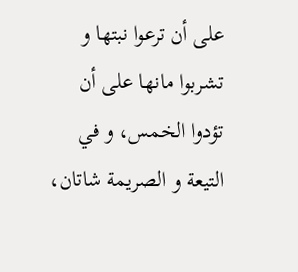على أن ترعوا نبتها و تشربوا مانها على أن تؤدوا الخمس، و في التيعة و الصريمة شاتان،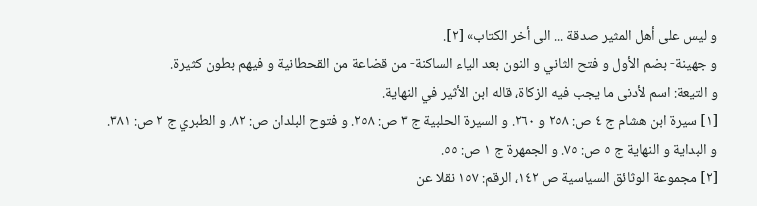و ليس على أهل المثير صدقة ... الى أخر الكتاب» [٢].
و جهينة- بضم الأول و فتح الثاني و النون بعد الياء الساكنة- من قضاعة من القحطانية و فيهم بطون كثيرة.
و التيعة: اسم لأدنى ما يجب فيه الزكاة، قاله ابن الأثير في النهاية.
[١] سيرة ابن هشام ج ٤ ص: ٢٥٨ و ٢٦٠. و السيرة الحلبية ج ٣ ص: ٢٥٨. و فتوح البلدان ص: ٨٢. و الطبري ج ٢ ص: ٣٨١. و البداية و النهاية ج ٥ ص: ٧٥. و الجمهرة ج ١ ص: ٥٥.
[٢] مجموعة الوثائق السياسية ص ١٤٢، الرقم: ١٥٧ نقلا عن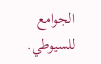الجوامع للسيوطي.